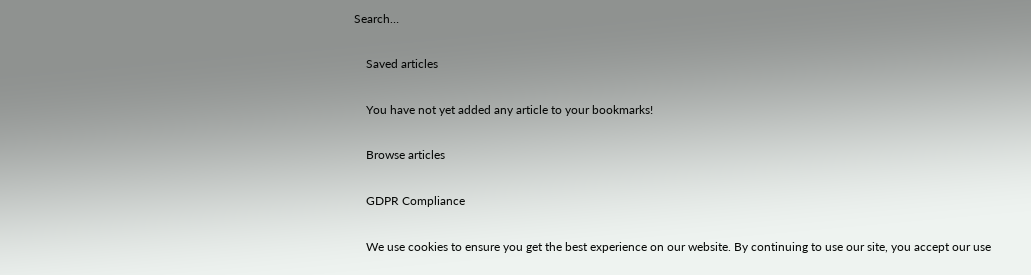Search…

    Saved articles

    You have not yet added any article to your bookmarks!

    Browse articles

    GDPR Compliance

    We use cookies to ensure you get the best experience on our website. By continuing to use our site, you accept our use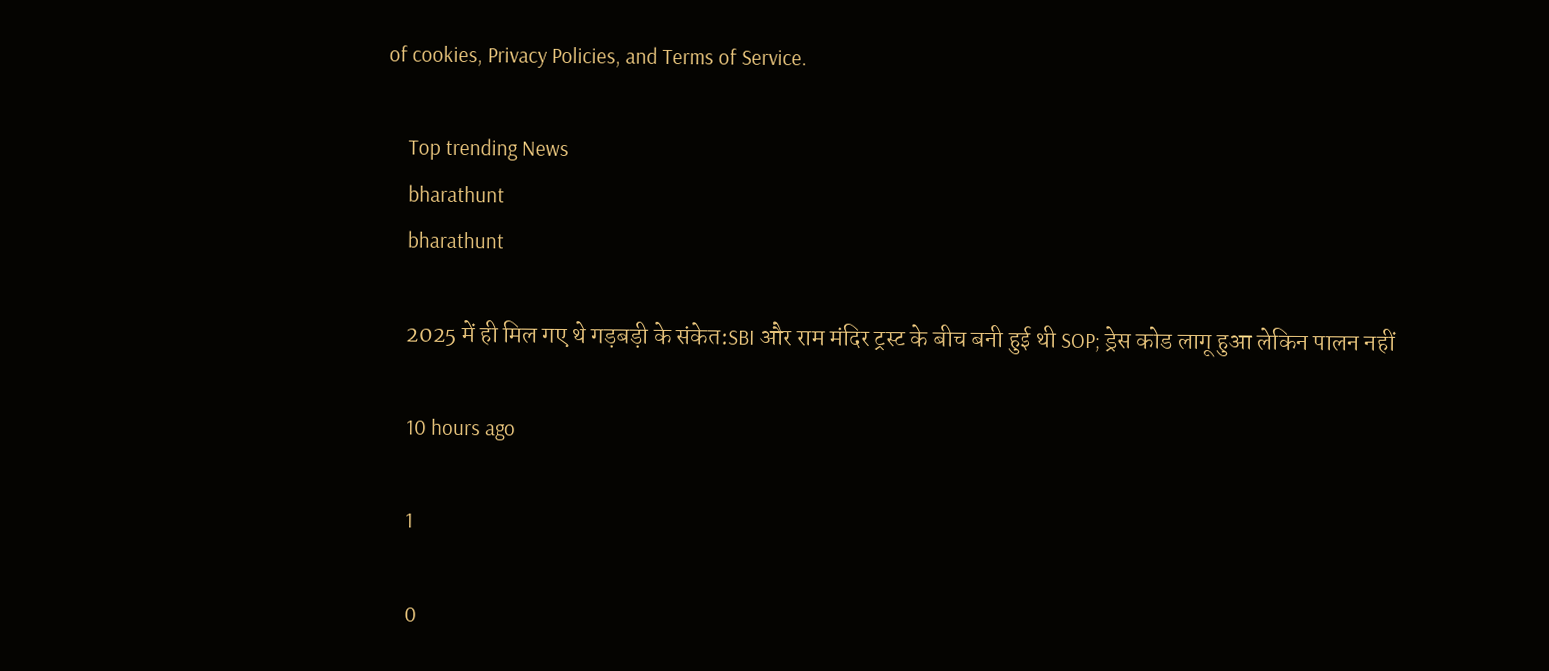of cookies, Privacy Policies, and Terms of Service.

    Top trending News
    bharathunt
    bharathunt

    2025 में ही मिल गए थे गड़बड़ी के संकेत:SBI और राम मंदिर ट्रस्ट के बीच बनी हुई थी SOP; ड्रेस कोड लागू हुआ लेकिन पालन नहीं

    10 hours ago

    1

    0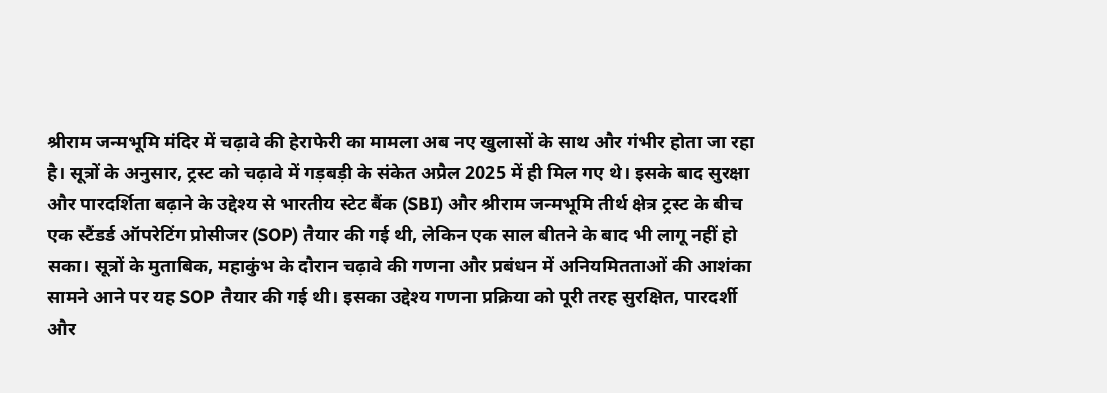श्रीराम जन्मभूमि मंदिर में चढ़ावे की हेराफेरी का मामला अब नए खुलासों के साथ और गंभीर होता जा रहा है। सूत्रों के अनुसार, ट्रस्ट को चढ़ावे में गड़बड़ी के संकेत अप्रैल 2025 में ही मिल गए थे। इसके बाद सुरक्षा और पारदर्शिता बढ़ाने के उद्देश्य से भारतीय स्टेट बैंक (SBI) और श्रीराम जन्मभूमि तीर्थ क्षेत्र ट्रस्ट के बीच एक स्टैंडर्ड ऑपरेटिंग प्रोसीजर (SOP) तैयार की गई थी, लेकिन एक साल बीतने के बाद भी लागू नहीं हो सका। सूत्रों के मुताबिक, महाकुंभ के दौरान चढ़ावे की गणना और प्रबंधन में अनियमितताओं की आशंका सामने आने पर यह SOP तैयार की गई थी। इसका उद्देश्य गणना प्रक्रिया को पूरी तरह सुरक्षित, पारदर्शी और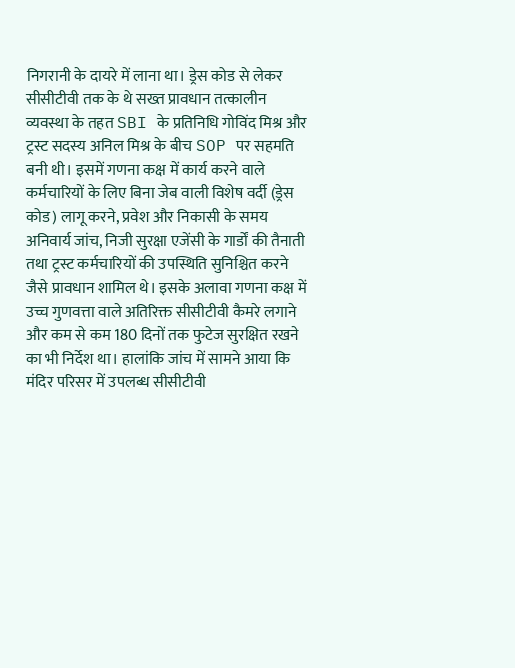निगरानी के दायरे में लाना था। ड्रेस कोड से लेकर सीसीटीवी तक के थे सख्त प्रावधान तत्कालीन व्यवस्था के तहत SBI के प्रतिनिधि गोविंद मिश्र और ट्रस्ट सदस्य अनिल मिश्र के बीच SOP पर सहमति बनी थी। इसमें गणना कक्ष में कार्य करने वाले कर्मचारियों के लिए बिना जेब वाली विशेष वर्दी (ड्रेस कोड) लागू करने, प्रवेश और निकासी के समय अनिवार्य जांच, निजी सुरक्षा एजेंसी के गार्डों की तैनाती तथा ट्रस्ट कर्मचारियों की उपस्थिति सुनिश्चित करने जैसे प्रावधान शामिल थे। इसके अलावा गणना कक्ष में उच्च गुणवत्ता वाले अतिरिक्त सीसीटीवी कैमरे लगाने और कम से कम 180 दिनों तक फुटेज सुरक्षित रखने का भी निर्देश था। हालांकि जांच में सामने आया कि मंदिर परिसर में उपलब्ध सीसीटीवी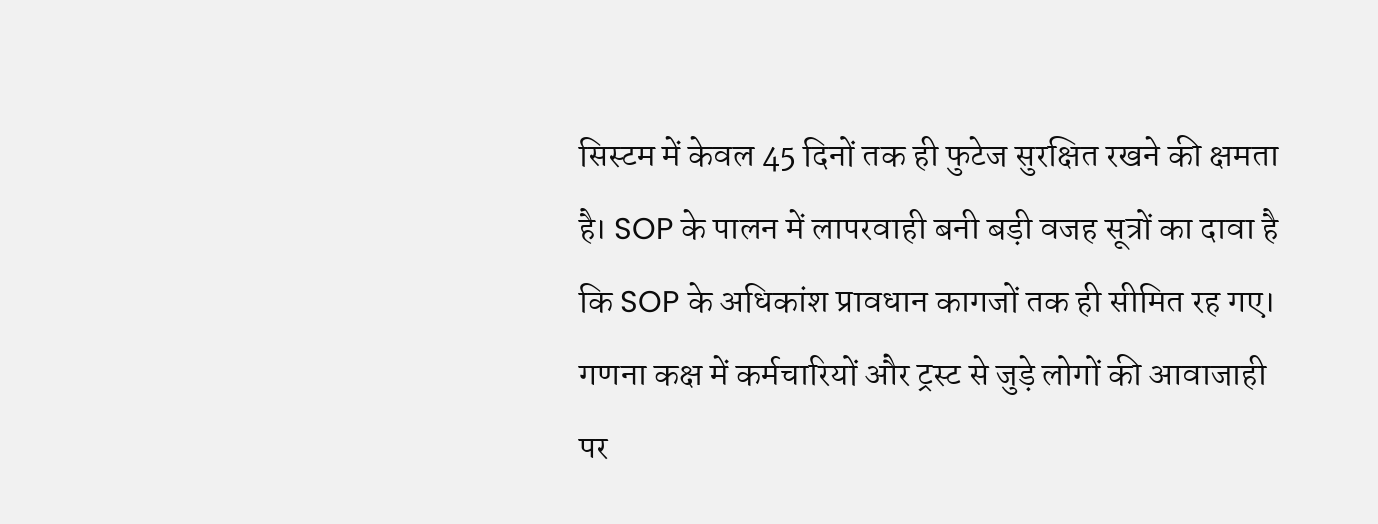सिस्टम में केवल 45 दिनों तक ही फुटेज सुरक्षित रखने की क्षमता है। SOP के पालन में लापरवाही बनी बड़ी वजह सूत्रों का दावा है कि SOP के अधिकांश प्रावधान कागजों तक ही सीमित रह गए। गणना कक्ष में कर्मचारियों और ट्रस्ट से जुड़े लोगों की आवाजाही पर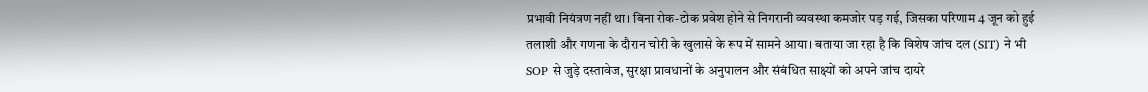प्रभावी नियंत्रण नहीं था। बिना रोक-टोक प्रवेश होने से निगरानी व्यवस्था कमजोर पड़ गई, जिसका परिणाम 4 जून को हुई तलाशी और गणना के दौरान चोरी के खुलासे के रूप में सामने आया। बताया जा रहा है कि विशेष जांच दल (SIT) ने भी SOP से जुड़े दस्तावेज, सुरक्षा प्रावधानों के अनुपालन और संबंधित साक्ष्यों को अपने जांच दायरे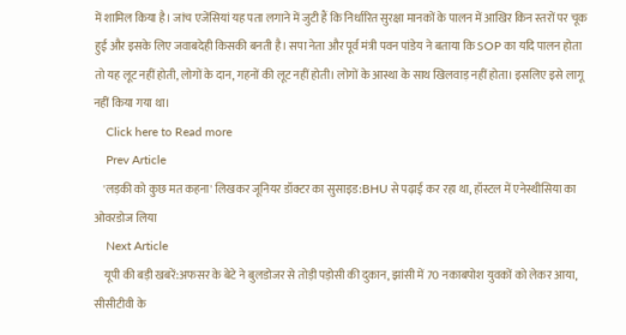में शामिल किया है। जांच एजेंसियां यह पता लगाने में जुटी हैं कि निर्धारित सुरक्षा मानकों के पालन में आखिर किन स्तरों पर चूक हुई और इसके लिए जवाबदेही किसकी बनती है। सपा नेता और पूर्व मंत्री पवन पांडेय ने बताया कि SOP का यदि पालन होता तो यह लूट नहीं होती, लोगों के दान, गहनों की लूट नहीं होती। लोगों के आस्था के साथ खिलवाड़ नहीं होता। इसलिए इसे लागू नहीं किया गया था।
    Click here to Read more
    Prev Article
    'लड़की को कुछ मत कहना' लिखकर जूनियर डॉक्टर का सुसाइड:BHU से पढ़ाई कर रहा था, हॉस्टल में एनेस्थीसिया का ओवरडोज लिया
    Next Article
    यूपी की बड़ी खबरें:अफसर के बेटे ने बुलडोजर से तोड़ी पड़ोसी की दुकान, झांसी में 70 नकाबपोश युवकों को लेकर आया, सीसीटीवी के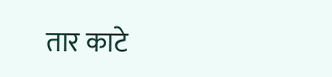तार काटे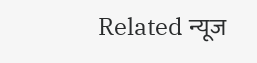Related न्यूज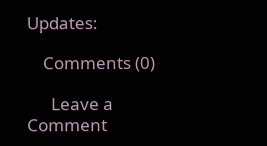Updates:

    Comments (0)

      Leave a Comment